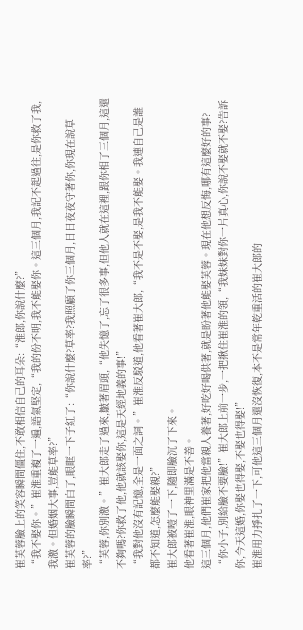崔芙蓉臉上的笑容瞬間僵住,不敢相信自己的耳朵:“淮郎,你說什麼?”
“我不娶你。”崔淮重複了一遍,語氣堅定,“我的份不明,我不能娶你。這三個月,我記不起過往,是你救了我,我激。但婚姻大事,豈能草率?”
崔芙蓉的臉瞬間白了,眼眶一下子紅了:“你說什麼?草率?我照顧了你三個月,日日夜夜守著你,你現在說草率?”
“芙蓉,你別激。”崔大郎走了過來,皺著眉頭,“他失憶了,忘了很多事,但他人就在這裡,跟你相了三個月,這還不夠嗎?你救了他,他就該娶你,這是天經地義的事!”
“我對他沒有記憶,全是一面之詞。”崔淮反駁道,他看著崔大郎,“我不是不娶,是我不能娶。我連自己是誰都不知道,怎麼能娶親?”
崔大郎被噎了一下,隨即臉沉了下來。
他看著崔淮,眼神里滿是不善。
這三個月,他們崔家把他當親人養著,好吃好喝供著,就是盼著他能娶芙蓉。現在他想反悔,哪有這麼好的事?
“你小子,別給臉不要臉!”崔大郎上前一步,一把揪住崔淮的領,“我妹妹對你一片真心,你說不娶就不娶?告訴你,今天這婚,你娶也得娶,不娶也得娶!”
崔淮用力掙扎了一下,可他這三個月還沒恢復,本不是常年乾重活的崔大郎的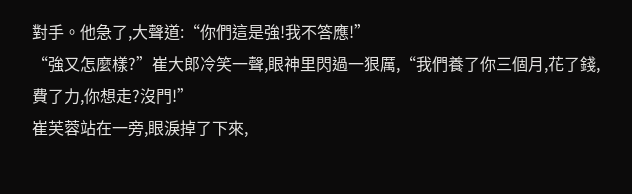對手。他急了,大聲道:“你們這是強!我不答應!”
“強又怎麼樣?”崔大郎冷笑一聲,眼神里閃過一狠厲,“我們養了你三個月,花了錢,費了力,你想走?沒門!”
崔芙蓉站在一旁,眼淚掉了下來,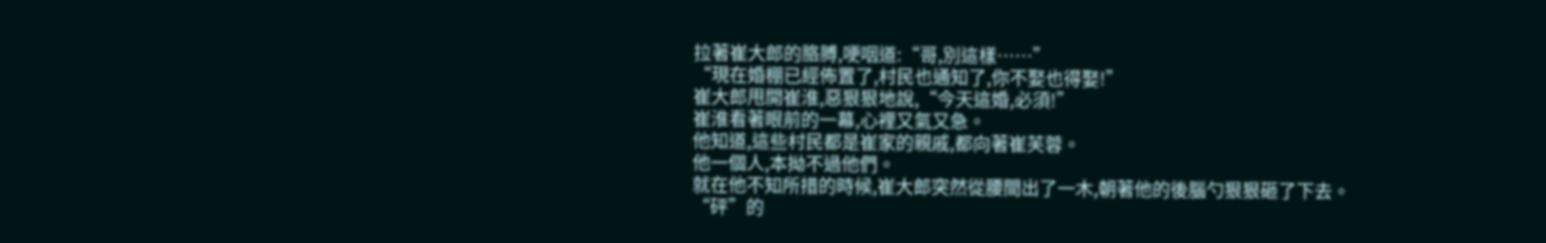拉著崔大郎的胳膊,哽咽道:“哥,別這樣……”
“現在婚棚已經佈置了,村民也通知了,你不娶也得娶!”
崔大郎甩開崔淮,惡狠狠地說,“今天這婚,必須!”
崔淮看著眼前的一幕,心裡又氣又急。
他知道,這些村民都是崔家的親戚,都向著崔芙蓉。
他一個人,本拗不過他們。
就在他不知所措的時候,崔大郎突然從腰間出了一木,朝著他的後腦勺狠狠砸了下去。
“砰”的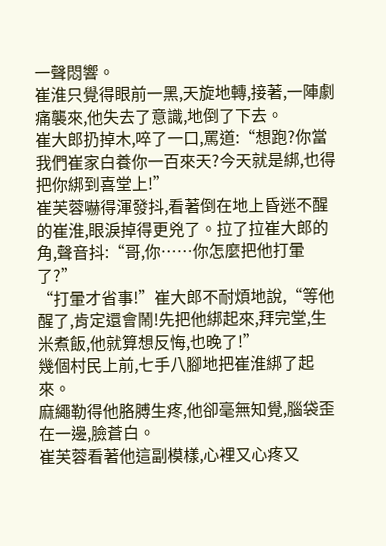一聲悶響。
崔淮只覺得眼前一黑,天旋地轉,接著,一陣劇痛襲來,他失去了意識,地倒了下去。
崔大郎扔掉木,啐了一口,罵道:“想跑?你當我們崔家白養你一百來天?今天就是綁,也得把你綁到喜堂上!”
崔芙蓉嚇得渾發抖,看著倒在地上昏迷不醒的崔淮,眼淚掉得更兇了。拉了拉崔大郎的角,聲音抖:“哥,你……你怎麼把他打暈了?”
“打暈才省事!”崔大郎不耐煩地說,“等他醒了,肯定還會鬧!先把他綁起來,拜完堂,生米煮飯,他就算想反悔,也晚了!”
幾個村民上前,七手八腳地把崔淮綁了起來。
麻繩勒得他胳膊生疼,他卻毫無知覺,腦袋歪在一邊,臉蒼白。
崔芙蓉看著他這副模樣,心裡又心疼又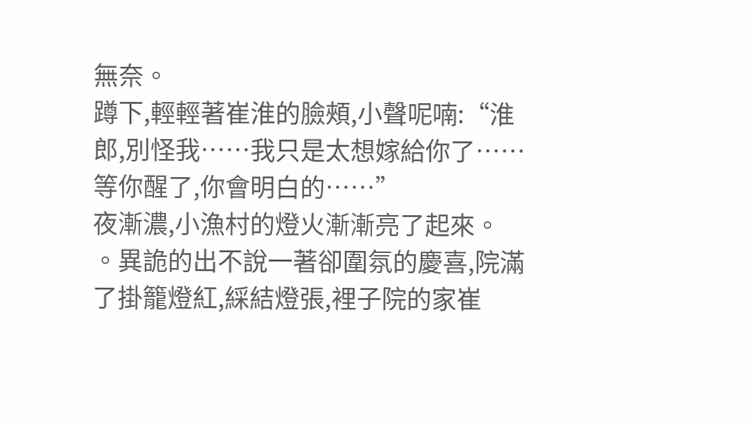無奈。
蹲下,輕輕著崔淮的臉頰,小聲呢喃:“淮郎,別怪我……我只是太想嫁給你了……等你醒了,你會明白的……”
夜漸濃,小漁村的燈火漸漸亮了起來。
。異詭的出不說一著卻圍氛的慶喜,院滿了掛籠燈紅,綵結燈張,裡子院的家崔